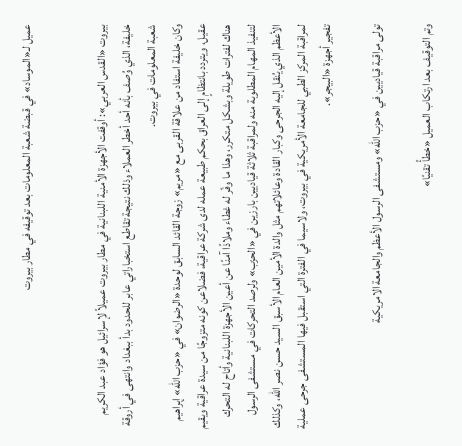عميل لـ«الموساد» في قبضة شعبة المعلومات بعد توقيفه في مطار بيروت


بيروت «القدس العربي»: أوقفت الأجهزة الأمنية اللبنانية في مطار بيروت عميلاً لإسرائيل هو فؤاد عبد الكريم خليفة، الذي وُصف بأنه أحد أخطر العملاء وذلك نتيجة تقاطع استخباراتي عابر للحدود بدأ ببغداد وانتهى في أروقة شعبة المعلومات في بيروت.
وكان خليفة استفاد من علاقة القربى مع «مريم» زوجة القائد السابق لوحدة «الرضوان» في «حزب الله» إبراهيم عقيل، ويتردد بانتظامٍ إلى العراق بحكم طبيعة عمله لدى شركة عراقية، فضلاعن كونه متزوجًا من سيدة عراقية ويقيم هناك لفترات طويلة وبشكل متكرر، وهذا ما وفّر له غطاء وملاذًا آمنًا عن أعين الأجهزة اللبنانية وأتاح له التحرك لتنفيذ المهام المطلوبة منه ولمراقبة ثلاثة قياديين بارزين في «الحزب» ولرصد التحركات في مستشفى الرسول الأعظم الذي يُنقل إليه الجرحى وكبار القادة وعائلاتهم مثل والدة الأمين العام الأسبق السيد حسن نصر الله، وكذلك لمراقبة المركز الطبي للجامعة الأمريكية في بيروت، ولاسيما في الفترة التي استقبل فيها المستشفى جرحى عملية تفجير أجهزة «البيجر».

تولى مراقبة قياديين في «حزب الله» ومستشفى الرسول الأعظم والجامعة الامريكية

وتم التوقيف بعد ارتكاب العميل «خطأً تقنيًا»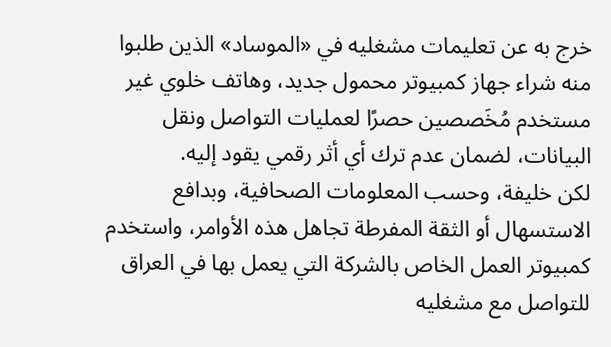خرج به عن تعليمات مشغليه في «الموساد» الذين طلبوا منه شراء جهاز كمبيوتر محمول جديد، وهاتف خلوي غير مستخدم مُخَصصين حصرًا لعمليات التواصل ونقل البيانات، لضمان عدم ترك أي أثر رقمي يقود إليه.
لكن خليفة، وحسب المعلومات الصحافية، وبدافع الاستسهال أو الثقة المفرطة تجاهل هذه الأوامر، واستخدم كمبيوتر العمل الخاص بالشركة التي يعمل بها في العراق للتواصل مع مشغليه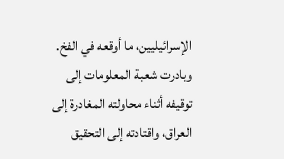الإسرائيليين، ما أوقعه في الفخ. وبادرت شعبة المعلومات إلى توقيفه أثناء محاولته المغادرة إلى العراق، واقتادته إلى التحقيق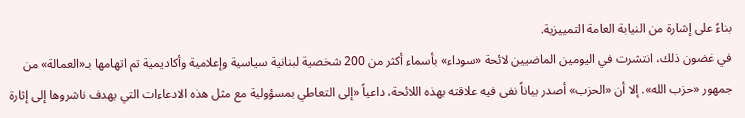بناءً على إشارة من النيابة العامة التمييزية.
في غضون ذلك، انتشرت في اليومين الماضيين لائحة «سوداء» بأسماء أكثر من 200 شخصية لبنانية سياسية وإعلامية وأكاديمية تم اتهامها بـ«العمالة» من جمهور «حزب الله». إلا أن «الحزب» أصدر بياناً نفى فيه علاقته بهذه اللائحة، داعياً «إلى التعاطي بمسؤولية مع مثل هذه الادعاءات التي يهدف ناشروها إلى إثارة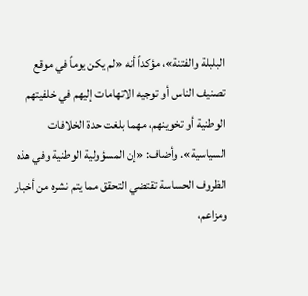البلبلة والفتنة»، مؤكداً أنه «لم يكن يوماً في موقع تصنيف الناس أو توجيه الاتهامات إليهم في خلفيتهم الوطنية أو تخوينهم، مهما بلغت حدة الخلافات السياسية». وأضاف: «إن المسؤولية الوطنية وفي هذه الظروف الحساسة تقتضي التحقق مما يتم نشره من أخبار ومزاعم،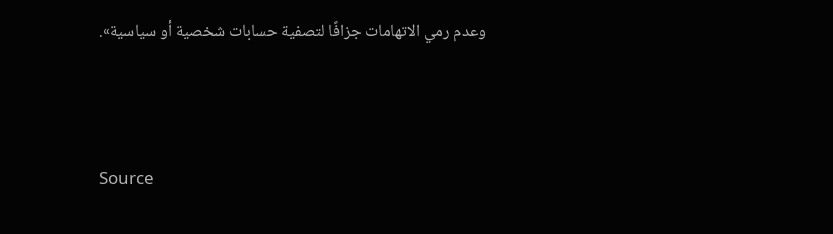وعدم رمي الاتهامات جزافًا لتصفية حسابات شخصية أو سياسية».



Source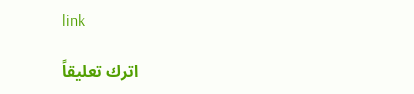link

اترك تعليقاً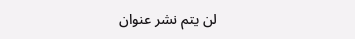لن يتم نشر عنوان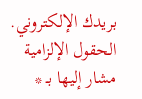بريدك الإلكتروني. الحقول الإلزامية مشار إليها بـ *